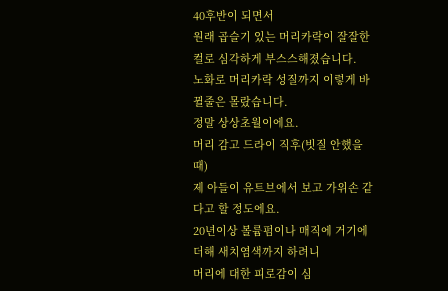40후반이 되면서
원래 곱슬기 있는 머리카락이 잘잘한 컬로 심각하게 부스스해졌습니다.
노화로 머리카락 성질까지 이렇게 바뀔줄은 몰랐습니다.
정말 상상초월이에요.
머리 감고 드라이 직후(빗질 안했을때)
제 아들이 유트브에서 보고 가위손 같다고 할 정도에요.
20년이상 볼륨펌이나 매직에 거기에 더해 새치염색까지 하려니
머리에 대한 피로감이 심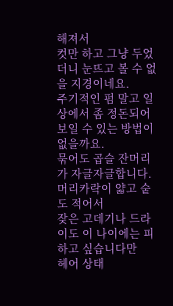해져서
컷만 하고 그냥 두었더니 눈뜨고 볼 수 없을 지경이네요.
주기적인 펌 말고 일상에서 좀 정돈되어 보일 수 있는 방법이 없을까요.
묶어도 곱슬 잔머리가 자글자글합니다.
머리카락이 얇고 숱도 적어서
잦은 고데기나 드라이도 이 나이에는 피하고 싶습니다만
헤어 상태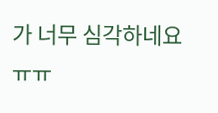가 너무 심각하네요 ㅠㅠ